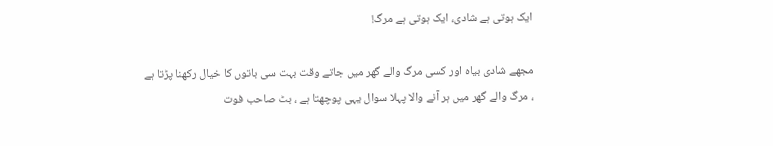ایک ہوتی ہے شادی، ایک ہوتی ہے مرگ!

مجھے شادی بیاہ اور کسی مرگ والے گھر میں جاتے وقت بہت سی باتوں کا خیال رکھنا پڑتا ہے ، مرگ والے گھر میں ہر آنے والا پہلا سوال یہی پوچھتا ہے ، بٹ صاحب فوت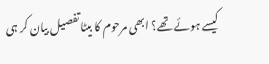کیسے ہوئے تھے؟ ابھی مرحوم کا بیٹا تفصیل بیان کر ہی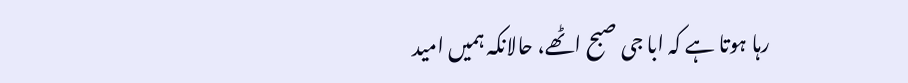رہا ہوتا ہے کہ ابا جی صبح اٹھے، حالانکہ ہمیں امید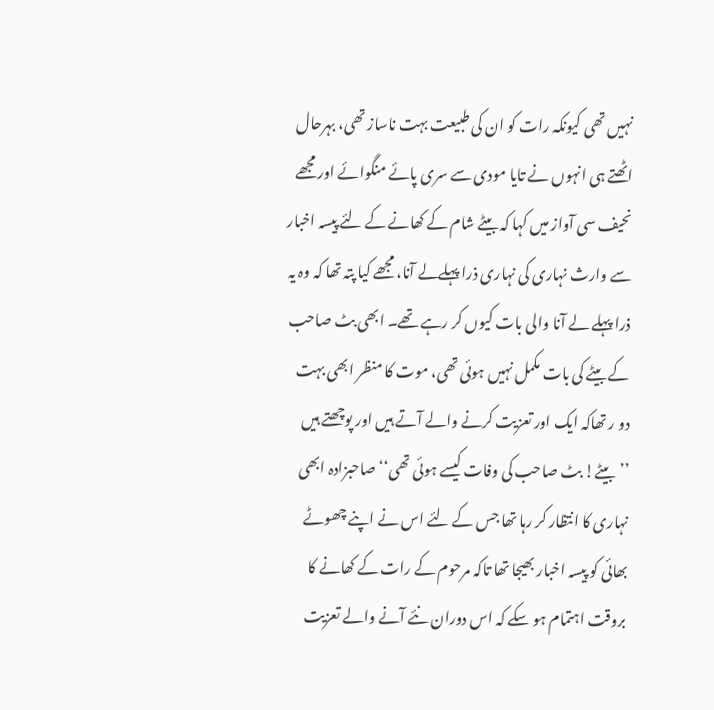نہیں تھی کیونکہ رات کو ان کی طبیعت بہت ناساز تھی، بہرحال اٹھتے ہی انہوں نے تایا مودی سے سری پائے منگوائے اور مجھے نحیف سی آواز میں کہا کہ بیٹے شام کے کھانے کے لئے پیسہ اخبار سے وارث نہاری کی نہاری ذرا پہلےلے آنا، مجھے کیا پتہ تھا کہ وہ یہ ذرا پہلے لے آنا والی بات کیوں کر رہے تھے۔ ابھی بٹ صاحب کے بیٹے کی بات مکمل نہیں ہوئی تھی، موت کا منظر ابھی بہت دو ر تھاکہ ایک اور تعزیت کرنے والے آتے ہیں اور پوچھتے ہیں ’’بیٹے! بٹ صاحب کی وفات کیسے ہوئی تھی‘‘ صاحبزادہ ابھی نہاری کا انتظار کر رہا تھا جس کے لئے اس نے اپنے چھوٹے بھائی کو پیسہ اخبار بھیجا تھا تاکہ مرحوم کے رات کے کھانے کا بروقت اہتمام ہو سکے کہ اس دوران نئے آنے والے تعزیت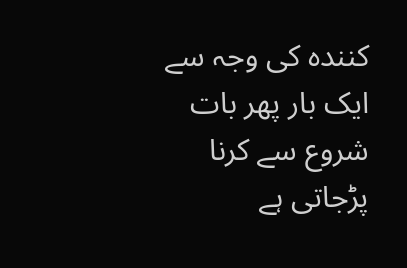کنندہ کی وجہ سے ایک بار پھر بات شروع سے کرنا پڑجاتی ہے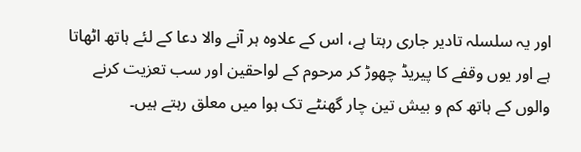اور یہ سلسلہ تادیر جاری رہتا ہے، اس کے علاوہ ہر آنے والا دعا کے لئے ہاتھ اٹھاتا ہے اور یوں وقفے کا پیریڈ چھوڑ کر مرحوم کے لواحقین اور سب تعزیت کرنے والوں کے ہاتھ کم و بیش تین چار گھنٹے تک ہوا میں معلق رہتے ہیں۔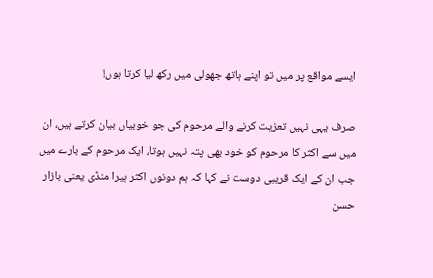ایسے مواقع پر میں تو اپنے ہاتھ جھولی میں رکھ لیا کرتا ہوں!

صرف یہی نہیں تعزیت کرنے والے مرحوم کی جو خوبیاں بیان کرتے ہیں، ان میں سے اکثر کا مرحوم کو خود بھی پتہ نہیں ہوتا، ایک مرحوم کے بارے میں جب ان کے ایک قریبی دوست نے کہا کہ ہم دونوں اکثر ہیرا منڈی یعنی بازار حسن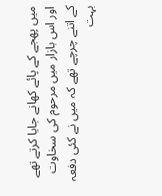میں پھجے کے پائے کھانے جایا کرتے تھے اور اس بازار میں مرحوم کی سخاوت کے اتنے چرچے تھے کہ میں نے کئی دفعہ بہت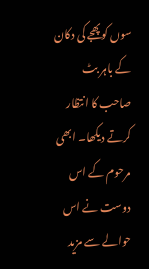سوں کوپھجے کی دکان کے باہر بٹ صاحب کا انتظار کرتے دیکھا۔ ابھی مرحوم کے اس دوست نے اس حوالے سے مزید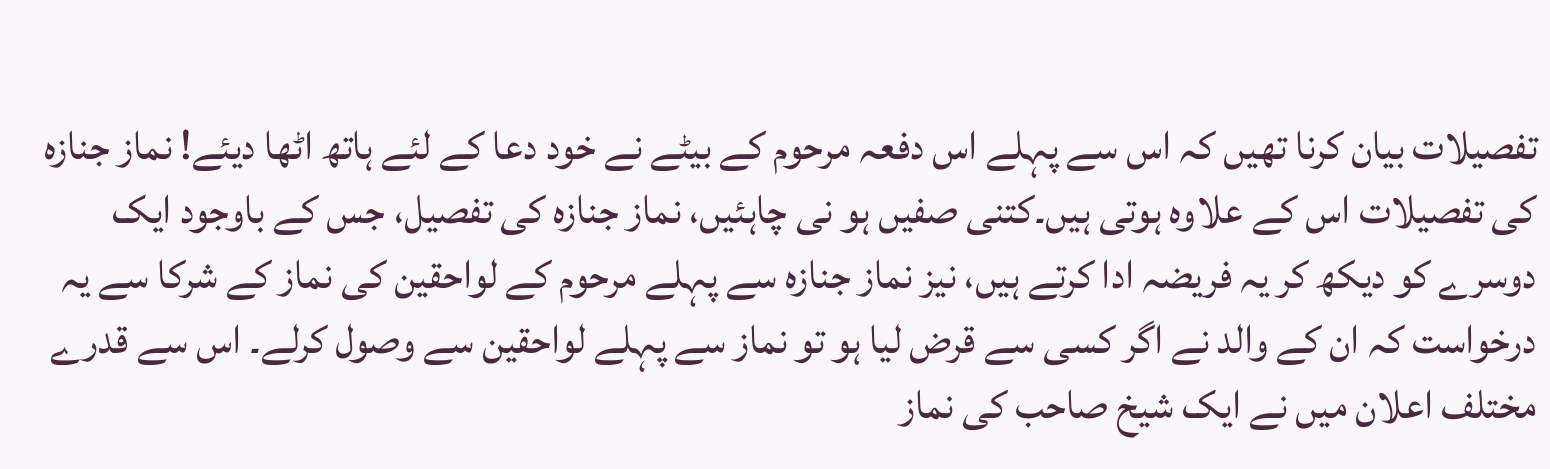تفصیلات بیان کرنا تھیں کہ اس سے پہلے اس دفعہ مرحوم کے بیٹے نے خود دعا کے لئے ہاتھ اٹھا دیئے! نماز جنازہ کی تفصیلات اس کے علاوہ ہوتی ہیں۔کتنی صفیں ہو نی چاہئیں، نماز جنازہ کی تفصیل، جس کے باوجود ایک دوسرے کو دیکھ کر یہ فریضہ ادا کرتے ہیں، نیز نماز جنازہ سے پہلے مرحوم کے لواحقین کی نماز کے شرکا سے یہ درخواست کہ ان کے والد نے اگر کسی سے قرض لیا ہو تو نماز سے پہلے لواحقین سے وصول کرلے۔ اس سے قدرے مختلف اعلان میں نے ایک شیخ صاحب کی نماز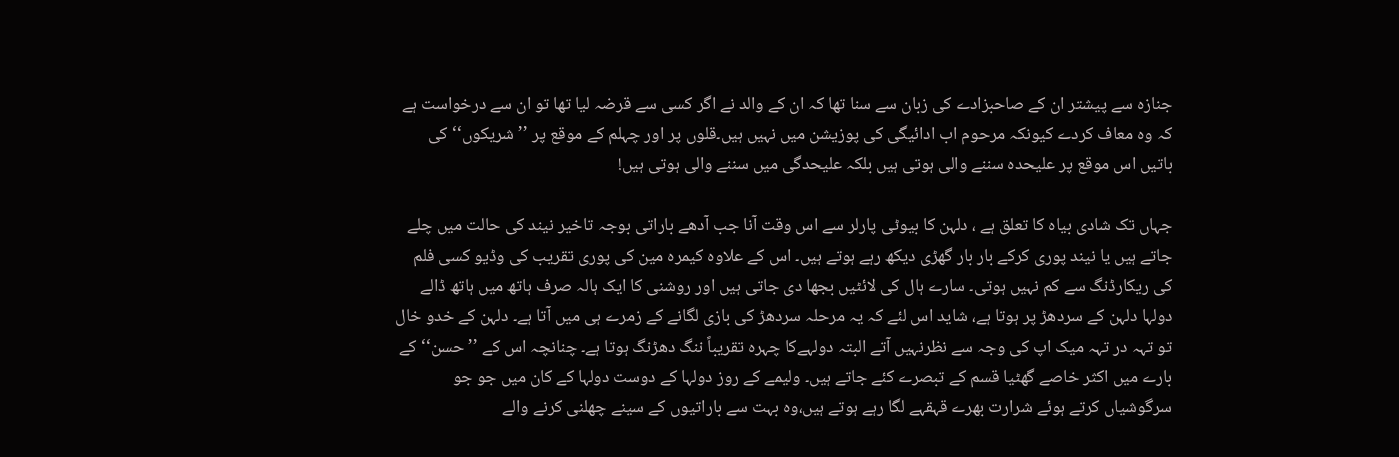جنازہ سے پیشتر ان کے صاحبزادے کی زبان سے سنا تھا کہ ان کے والد نے اگر کسی سے قرضہ لیا تھا تو ان سے درخواست ہے کہ وہ معاف کردے کیونکہ مرحوم اب ادائیگی کی پوزیشن میں نہیں ہیں۔قلوں پر اور چہلم کے موقع پر ’’شریکوں‘‘ کی باتیں اس موقع پر علیحدہ سننے والی ہوتی ہیں بلکہ علیحدگی میں سننے والی ہوتی ہیں!

جہاں تک شادی بیاہ کا تعلق ہے ، دلہن کا بیوٹی پارلر سے اس وقت آنا جب آدھے باراتی بوجہ تاخیر نیند کی حالت میں چلے جاتے ہیں یا نیند پوری کرکے بار بار گھڑی دیکھ رہے ہوتے ہیں۔ اس کے علاوہ کیمرہ مین کی پوری تقریب کی وڈیو کسی فلم کی ریکارڈنگ سے کم نہیں ہوتی۔ سارے ہال کی لائٹیں بجھا دی جاتی ہیں اور روشنی کا ایک ہالہ صرف ہاتھ میں ہاتھ ڈالے دولہا دلہن کے سردھڑ پر ہوتا ہے، شاید اس لئے کہ یہ مرحلہ سردھڑ کی بازی لگانے کے زمرے ہی میں آتا ہے۔ دلہن کے خدو خال تو تہہ در تہہ میک اپ کی وجہ سے نظرنہیں آتے البتہ دولہےکا چہرہ تقریباً ننگ دھڑنگ ہوتا ہے۔ چنانچہ اس کے ’’حسن‘‘ کے بارے میں اکثر خاصے گھٹیا قسم کے تبصرے کئے جاتے ہیں۔ ولیمے کے روز دولہا کے دوست دولہا کے کان میں جو جو سرگوشیاں کرتے ہوئے شرارت بھرے قہقہے لگا رہے ہوتے ہیں،وہ بہت سے باراتیوں کے سینے چھلنی کرنے والے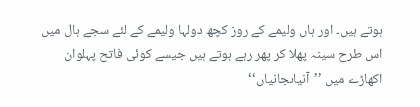ہوتے ہیں۔ اور ہاں ولیمے کے روز کچھ دولہا ولیمے کے لئے سجے ہال میں اس طرح سینہ پھلا کر پھر رہے ہوتے ہیں جیسے کوئی فاتح پہلوان اکھاڑے میں ’’آنیاںجانیاں‘‘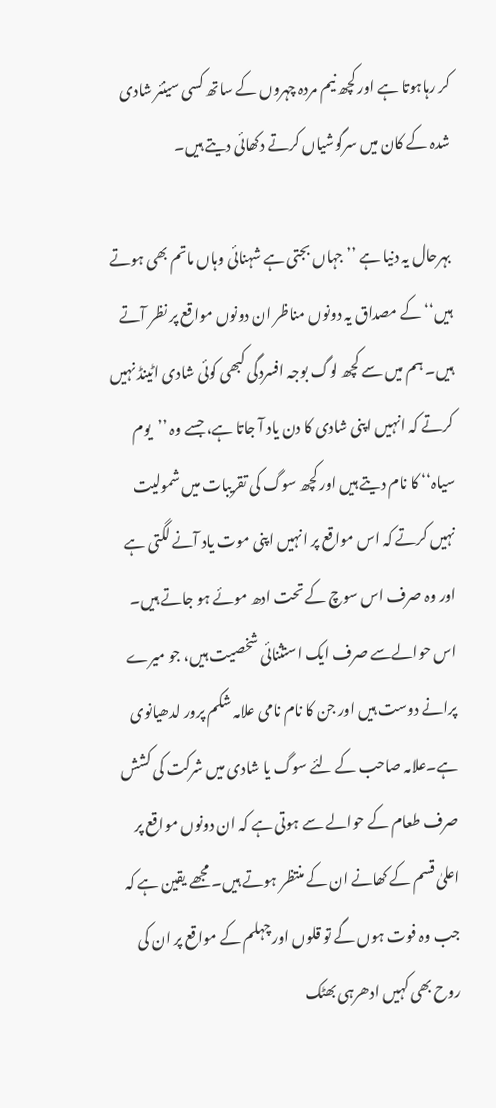کر رہاہوتا ہے اور کچھ نیم مردہ چہروں کے ساتھ کسی سینئر شادی شدہ کے کان میں سرگوشیاں کرتے دکھائی دیتے ہیں۔

بہرحال یہ دنیا ہے ’’جہاں بجتی ہے شہنائی وہاں ماتم بھی ہوتے ہیں‘‘ کے مصداق یہ دونوں مناظر ان دونوں مواقع پر نظر آتے ہیں۔ ہم میں سے کچھ لوگ بوجہ افسردگی کبھی کوئی شادی اٹینڈ نہیں کرتے کہ انہیں اپنی شادی کا دن یاد آ جاتا ہے، جسے وہ ’’یوم سیاہ‘‘ کا نام دیتے ہیں اور کچھ سوگ کی تقریبات میں شمولیت نہیں کرتے کہ اس مواقع پر انہیں اپنی موت یاد آنے لگتی ہے اور وہ صرف اس سوچ کے تحت ادھ موئے ہو جاتے ہیں۔ اس حوالےسے صرف ایک استثنائی شخصیت ہیں، جو میرے پرانے دوست ہیں اور جن کا نام نامی علامہ شکم پرور لدھیانوی ہے۔علامہ صاحب کے لئے سوگ یا شادی میں شرکت کی کشش صرف طعام کے حوالے سے ہوتی ہے کہ ان دونوں مواقع پر اعلیٰ قسم کے کھانے ان کے منتظر ہوتے ہیں۔ مجھے یقین ہے کہ جب وہ فوت ہوں گے تو قلوں اور چہلم کے مواقع پر ان کی روح بھی کہیں ادھرہی بھٹک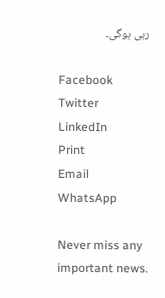رہی ہوگی۔

Facebook
Twitter
LinkedIn
Print
Email
WhatsApp

Never miss any important news.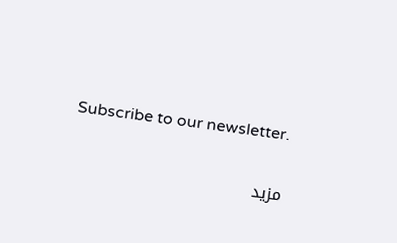Subscribe to our newsletter.

مزید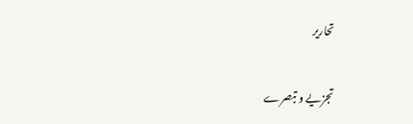تحاریر

تجزیے و تبصرے